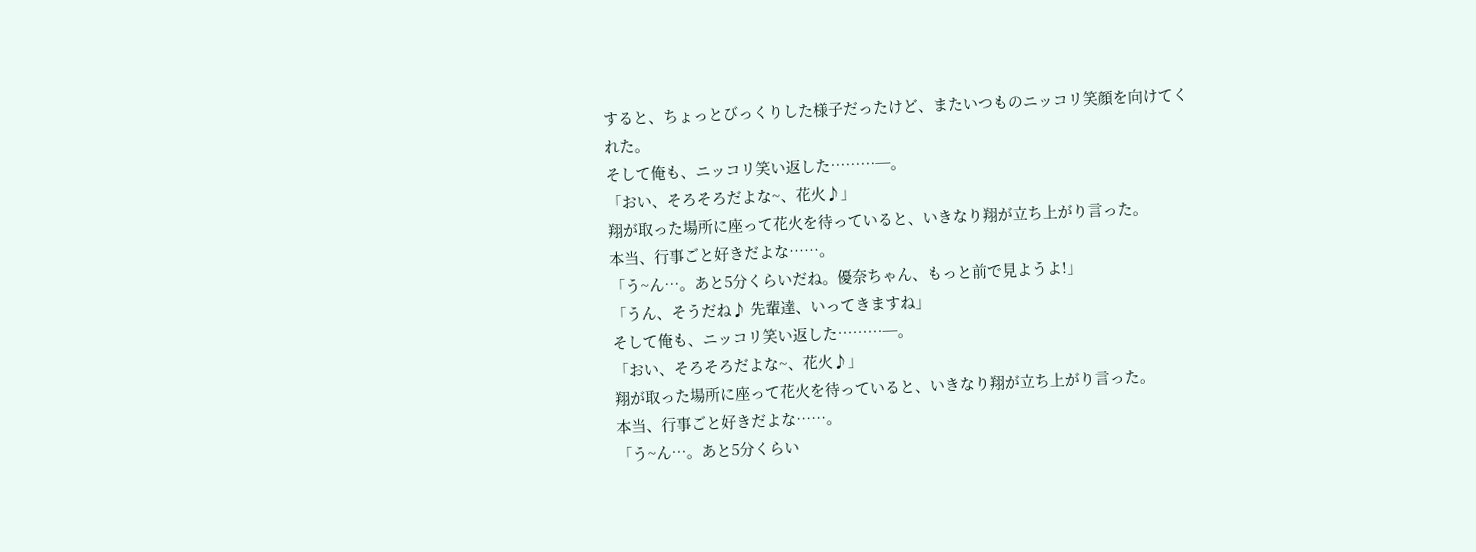すると、ちょっとびっくりした様子だったけど、またいつものニッコリ笑顔を向けてくれた。
そして俺も、ニッコリ笑い返した………─。
「おい、そろそろだよな~、花火♪」
翔が取った場所に座って花火を待っていると、いきなり翔が立ち上がり言った。
本当、行事ごと好きだよな……。
「う~ん…。あと5分くらいだね。優奈ちゃん、もっと前で見ようよ!」
「うん、そうだね♪ 先輩達、いってきますね」
そして俺も、ニッコリ笑い返した………─。
「おい、そろそろだよな~、花火♪」
翔が取った場所に座って花火を待っていると、いきなり翔が立ち上がり言った。
本当、行事ごと好きだよな……。
「う~ん…。あと5分くらい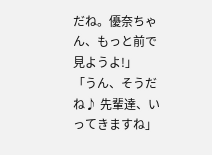だね。優奈ちゃん、もっと前で見ようよ!」
「うん、そうだね♪ 先輩達、いってきますね」